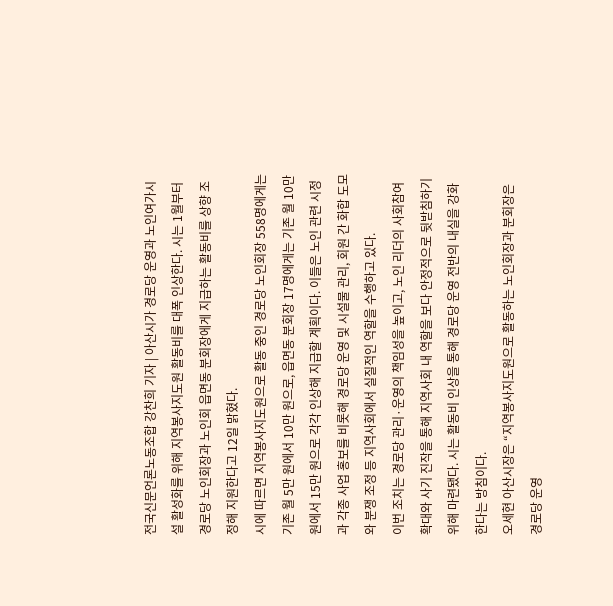전국신문언론노동조합 강찬희 기자 | 아산시가 경로당 운영과 노인여가시설 활성화를 위해 지역봉사지도원 활동비를 대폭 인상한다. 시는 1월부터 경로당 노인회장과 노인회 읍면동 분회장에게 지급하는 활동비를 상향 조정해 지원한다고 12일 밝혔다.
시에 따르면 지역봉사지도원으로 활동 중인 경로당 노인회장 558명에게는 기존 월 5만 원에서 10만 원으로, 읍면동 분회장 17명에게는 기존 월 10만 원에서 15만 원으로 각각 인상해 지급할 계획이다. 이들은 노인 관련 시정과 각종 사업 홍보를 비롯해 경로당 운영 및 시설물 관리, 회원 간 화합 도모와 분쟁 조정 등 지역사회에서 실질적인 역할을 수행하고 있다.
이번 조치는 경로당 관리·운영의 책임성을 높이고, 노인 리더의 사회참여 확대와 사기 진작을 통해 지역사회 내 역할을 보다 안정적으로 뒷받침하기 위해 마련됐다. 시는 활동비 인상을 통해 경로당 운영 전반의 내실을 강화한다는 방침이다.
오세현 아산시장은 “지역봉사지도원으로 활동하는 노인회장과 분회장은 경로당 운영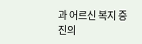과 어르신 복지 증진의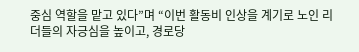중심 역할을 맡고 있다”며 “이번 활동비 인상을 계기로 노인 리더들의 자긍심을 높이고, 경로당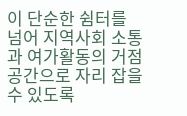이 단순한 쉼터를 넘어 지역사회 소통과 여가활동의 거점 공간으로 자리 잡을 수 있도록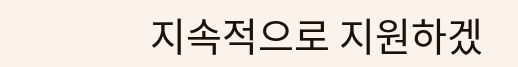지속적으로 지원하겠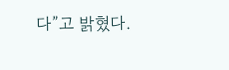다”고 밝혔다.